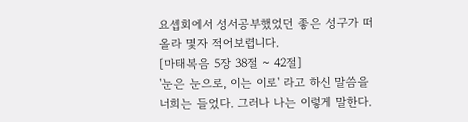요셉회에서 성서공부했었던 좋은 성구가 떠올라 몇자 적어보렵니다.
[마태복음 5장 38절 ~ 42절]
'눈은 눈으로, 이는 이로' 라고 하신 말씀을 너희는 들었다. 그러나 나는 이렇게 말한다.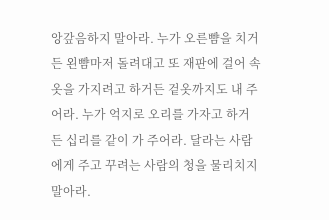앙갚음하지 말아라. 누가 오른뺨을 치거든 왼뺨마저 돌려대고 또 재판에 걸어 속옷을 가지려고 하거든 겉옷까지도 내 주어라. 누가 억지로 오리를 가자고 하거든 십리를 같이 가 주어라. 달라는 사람에게 주고 꾸려는 사람의 청을 물리치지 말아라.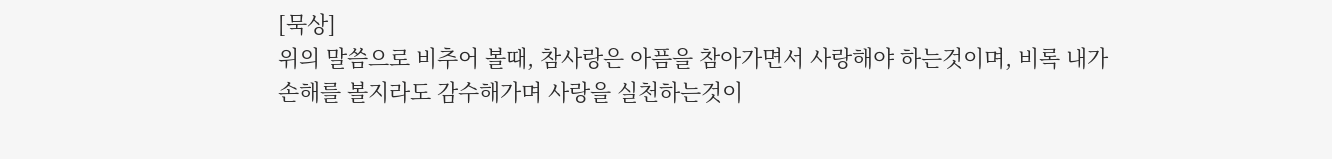[묵상]
위의 말씀으로 비추어 볼때, 참사랑은 아픔을 참아가면서 사랑해야 하는것이며, 비록 내가 손해를 볼지라도 감수해가며 사랑을 실천하는것이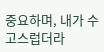중요하며, 내가 수고스럽더라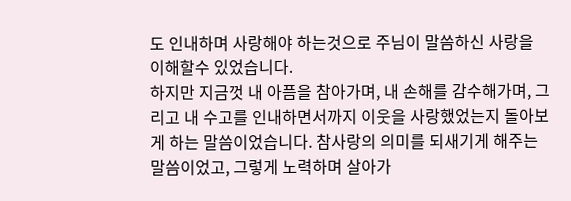도 인내하며 사랑해야 하는것으로 주님이 말씀하신 사랑을 이해할수 있었습니다.
하지만 지금껏 내 아픔을 참아가며, 내 손해를 감수해가며, 그리고 내 수고를 인내하면서까지 이웃을 사랑했었는지 돌아보게 하는 말씀이었습니다. 참사랑의 의미를 되새기게 해주는 말씀이었고, 그렇게 노력하며 살아가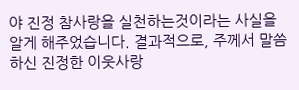야 진정 참사랑을 실천하는것이라는 사실을 알게 해주었습니다. 결과적으로, 주께서 말씀하신 진정한 이웃사랑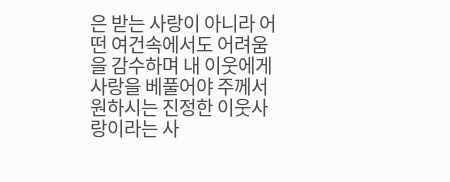은 받는 사랑이 아니라 어떤 여건속에서도 어려움을 감수하며 내 이웃에게 사랑을 베풀어야 주께서 원하시는 진정한 이웃사랑이라는 사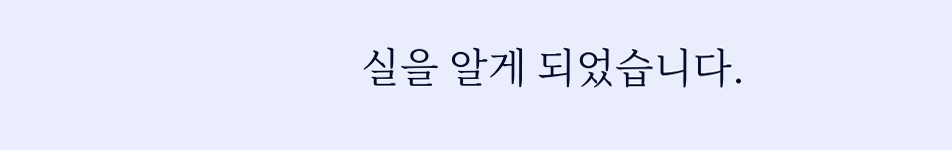실을 알게 되었습니다.